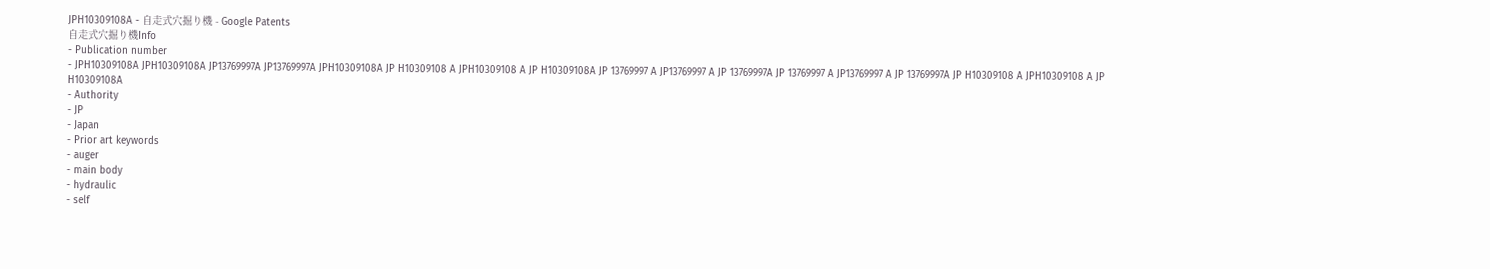JPH10309108A - 自走式穴掘り機 - Google Patents
自走式穴掘り機Info
- Publication number
- JPH10309108A JPH10309108A JP13769997A JP13769997A JPH10309108A JP H10309108 A JPH10309108 A JP H10309108A JP 13769997 A JP13769997 A JP 13769997A JP 13769997 A JP13769997 A JP 13769997A JP H10309108 A JPH10309108 A JP H10309108A
- Authority
- JP
- Japan
- Prior art keywords
- auger
- main body
- hydraulic
- self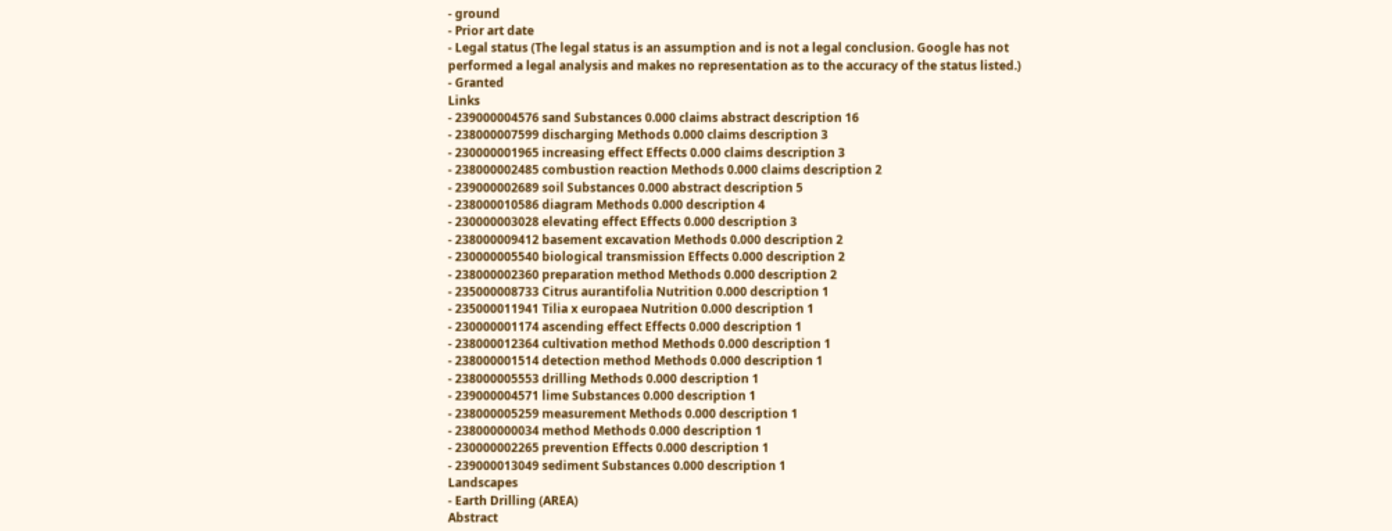- ground
- Prior art date
- Legal status (The legal status is an assumption and is not a legal conclusion. Google has not performed a legal analysis and makes no representation as to the accuracy of the status listed.)
- Granted
Links
- 239000004576 sand Substances 0.000 claims abstract description 16
- 238000007599 discharging Methods 0.000 claims description 3
- 230000001965 increasing effect Effects 0.000 claims description 3
- 238000002485 combustion reaction Methods 0.000 claims description 2
- 239000002689 soil Substances 0.000 abstract description 5
- 238000010586 diagram Methods 0.000 description 4
- 230000003028 elevating effect Effects 0.000 description 3
- 238000009412 basement excavation Methods 0.000 description 2
- 230000005540 biological transmission Effects 0.000 description 2
- 238000002360 preparation method Methods 0.000 description 2
- 235000008733 Citrus aurantifolia Nutrition 0.000 description 1
- 235000011941 Tilia x europaea Nutrition 0.000 description 1
- 230000001174 ascending effect Effects 0.000 description 1
- 238000012364 cultivation method Methods 0.000 description 1
- 238000001514 detection method Methods 0.000 description 1
- 238000005553 drilling Methods 0.000 description 1
- 239000004571 lime Substances 0.000 description 1
- 238000005259 measurement Methods 0.000 description 1
- 238000000034 method Methods 0.000 description 1
- 230000002265 prevention Effects 0.000 description 1
- 239000013049 sediment Substances 0.000 description 1
Landscapes
- Earth Drilling (AREA)
Abstract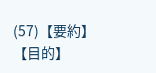(57)【要約】
【目的】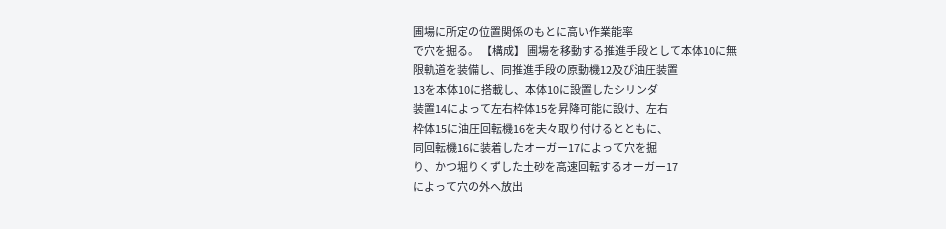圃場に所定の位置関係のもとに高い作業能率
で穴を掘る。 【構成】 圃場を移動する推進手段として本体10に無
限軌道を装備し、同推進手段の原動機12及び油圧装置
13を本体10に搭載し、本体10に設置したシリンダ
装置14によって左右枠体15を昇降可能に設け、左右
枠体15に油圧回転機16を夫々取り付けるとともに、
同回転機16に装着したオーガー17によって穴を掘
り、かつ堀りくずした土砂を高速回転するオーガー17
によって穴の外へ放出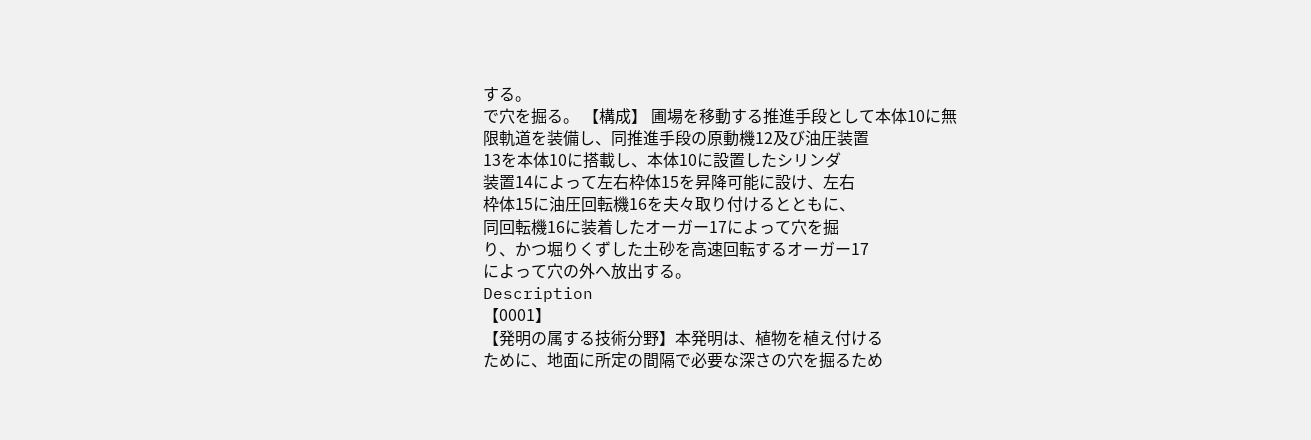する。
で穴を掘る。 【構成】 圃場を移動する推進手段として本体10に無
限軌道を装備し、同推進手段の原動機12及び油圧装置
13を本体10に搭載し、本体10に設置したシリンダ
装置14によって左右枠体15を昇降可能に設け、左右
枠体15に油圧回転機16を夫々取り付けるとともに、
同回転機16に装着したオーガー17によって穴を掘
り、かつ堀りくずした土砂を高速回転するオーガー17
によって穴の外へ放出する。
Description
【0001】
【発明の属する技術分野】本発明は、植物を植え付ける
ために、地面に所定の間隔で必要な深さの穴を掘るため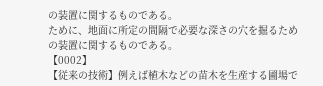の装置に関するものである。
ために、地面に所定の間隔で必要な深さの穴を掘るため
の装置に関するものである。
【0002】
【従来の技術】例えば植木などの苗木を生産する圃場で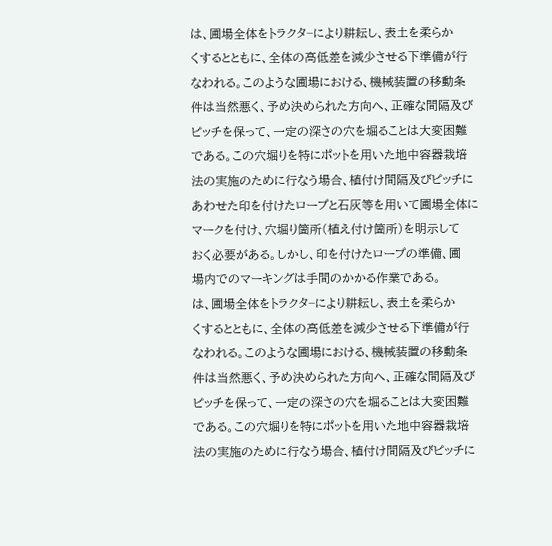は、圃場全体をトラクタ−により耕耘し、表土を柔らか
くするとともに、全体の高低差を減少させる下準備が行
なわれる。このような圃場における、機械装置の移動条
件は当然悪く、予め決められた方向へ、正確な間隔及び
ピッチを保って、一定の深さの穴を堀ることは大変困難
である。この穴堀りを特にポットを用いた地中容器栽培
法の実施のために行なう場合、植付け間隔及びピッチに
あわせた印を付けたロープと石灰等を用いて圃場全体に
マークを付け、穴堀り箇所(植え付け箇所)を明示して
おく必要がある。しかし、印を付けたロープの準備、圃
場内でのマーキングは手間のかかる作業である。
は、圃場全体をトラクタ−により耕耘し、表土を柔らか
くするとともに、全体の高低差を減少させる下準備が行
なわれる。このような圃場における、機械装置の移動条
件は当然悪く、予め決められた方向へ、正確な間隔及び
ピッチを保って、一定の深さの穴を堀ることは大変困難
である。この穴堀りを特にポットを用いた地中容器栽培
法の実施のために行なう場合、植付け間隔及びピッチに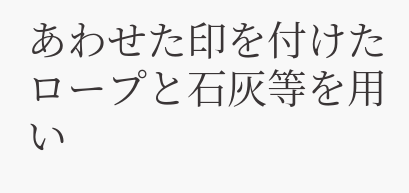あわせた印を付けたロープと石灰等を用い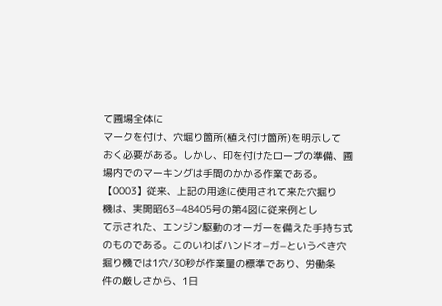て圃場全体に
マークを付け、穴堀り箇所(植え付け箇所)を明示して
おく必要がある。しかし、印を付けたロープの準備、圃
場内でのマーキングは手間のかかる作業である。
【0003】従来、上記の用途に使用されて来た穴掘り
機は、実開昭63−48405号の第4図に従来例とし
て示された、エンジン駆動のオーガーを備えた手持ち式
のものである。このいわばハンドオ−ガ−というべき穴
掘り機では1穴/30秒が作業量の標準であり、労働条
件の厳しさから、1日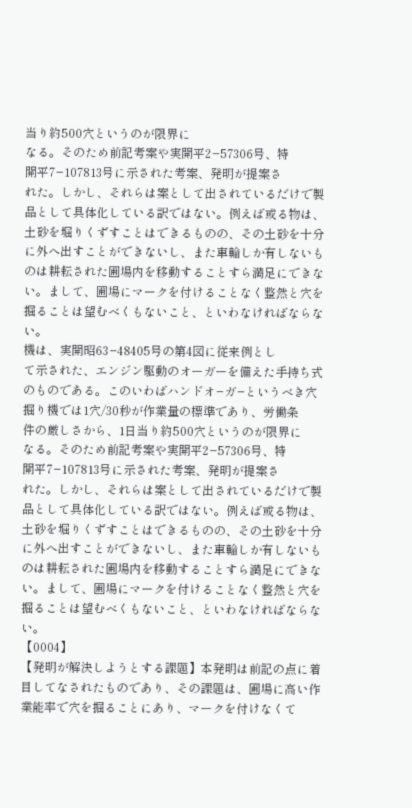当り約500穴というのが限界に
なる。そのため前記考案や実開平2−57306号、特
開平7−107813号に示された考案、発明が提案さ
れた。しかし、それらは案として出されているだけで製
品として具体化している訳ではない。例えば或る物は、
土砂を堀りくずすことはできるものの、その土砂を十分
に外へ出すことができないし、また車輪しか有しないも
のは耕耘された圃場内を移動することすら満足にできな
い。まして、圃場にマークを付けることなく整然と穴を
掘ることは望むべくもないこと、といわなければならな
い。
機は、実開昭63−48405号の第4図に従来例とし
て示された、エンジン駆動のオーガーを備えた手持ち式
のものである。このいわばハンドオ−ガ−というべき穴
掘り機では1穴/30秒が作業量の標準であり、労働条
件の厳しさから、1日当り約500穴というのが限界に
なる。そのため前記考案や実開平2−57306号、特
開平7−107813号に示された考案、発明が提案さ
れた。しかし、それらは案として出されているだけで製
品として具体化している訳ではない。例えば或る物は、
土砂を堀りくずすことはできるものの、その土砂を十分
に外へ出すことができないし、また車輪しか有しないも
のは耕耘された圃場内を移動することすら満足にできな
い。まして、圃場にマークを付けることなく整然と穴を
掘ることは望むべくもないこと、といわなければならな
い。
【0004】
【発明が解決しようとする課題】本発明は前記の点に着
目してなされたものであり、その課題は、圃場に高い作
業能率で穴を掘ることにあり、マークを付けなくて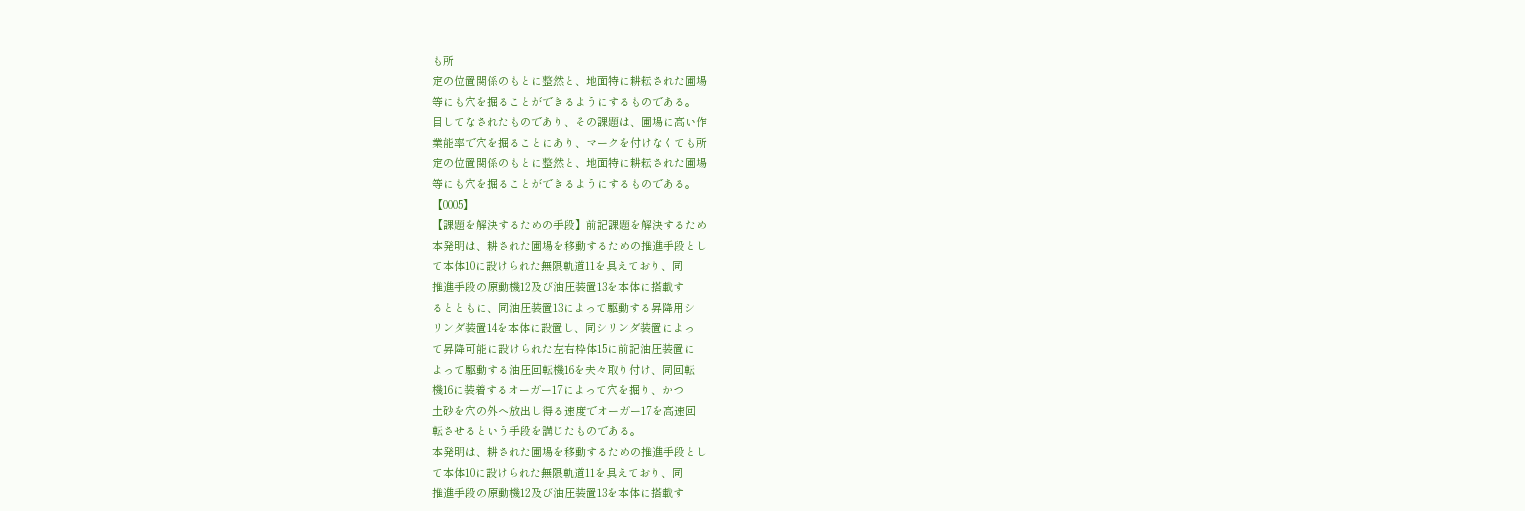も所
定の位置関係のもとに整然と、地面特に耕耘された圃場
等にも穴を掘ることができるようにするものである。
目してなされたものであり、その課題は、圃場に高い作
業能率で穴を掘ることにあり、マークを付けなくても所
定の位置関係のもとに整然と、地面特に耕耘された圃場
等にも穴を掘ることができるようにするものである。
【0005】
【課題を解決するための手段】前記課題を解決するため
本発明は、耕された圃場を移動するための推進手段とし
て本体10に設けられた無限軌道11を具えており、同
推進手段の原動機12及び油圧装置13を本体に搭載す
るとともに、同油圧装置13によって駆動する昇降用シ
リンダ装置14を本体に設置し、同シリンダ装置によっ
て昇降可能に設けられた左右枠体15に前記油圧装置に
よって駆動する油圧回転機16を夫々取り付け、同回転
機16に装着するオーガー17によって穴を掘り、かつ
土砂を穴の外へ放出し得る速度でオーガー17を高速回
転させるという手段を講じたものである。
本発明は、耕された圃場を移動するための推進手段とし
て本体10に設けられた無限軌道11を具えており、同
推進手段の原動機12及び油圧装置13を本体に搭載す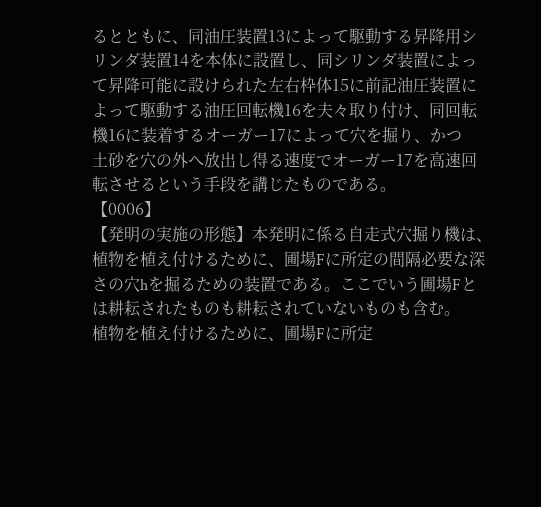るとともに、同油圧装置13によって駆動する昇降用シ
リンダ装置14を本体に設置し、同シリンダ装置によっ
て昇降可能に設けられた左右枠体15に前記油圧装置に
よって駆動する油圧回転機16を夫々取り付け、同回転
機16に装着するオーガー17によって穴を掘り、かつ
土砂を穴の外へ放出し得る速度でオーガー17を高速回
転させるという手段を講じたものである。
【0006】
【発明の実施の形態】本発明に係る自走式穴掘り機は、
植物を植え付けるために、圃場Fに所定の間隔必要な深
さの穴hを掘るための装置である。ここでいう圃場Fと
は耕耘されたものも耕耘されていないものも含む。
植物を植え付けるために、圃場Fに所定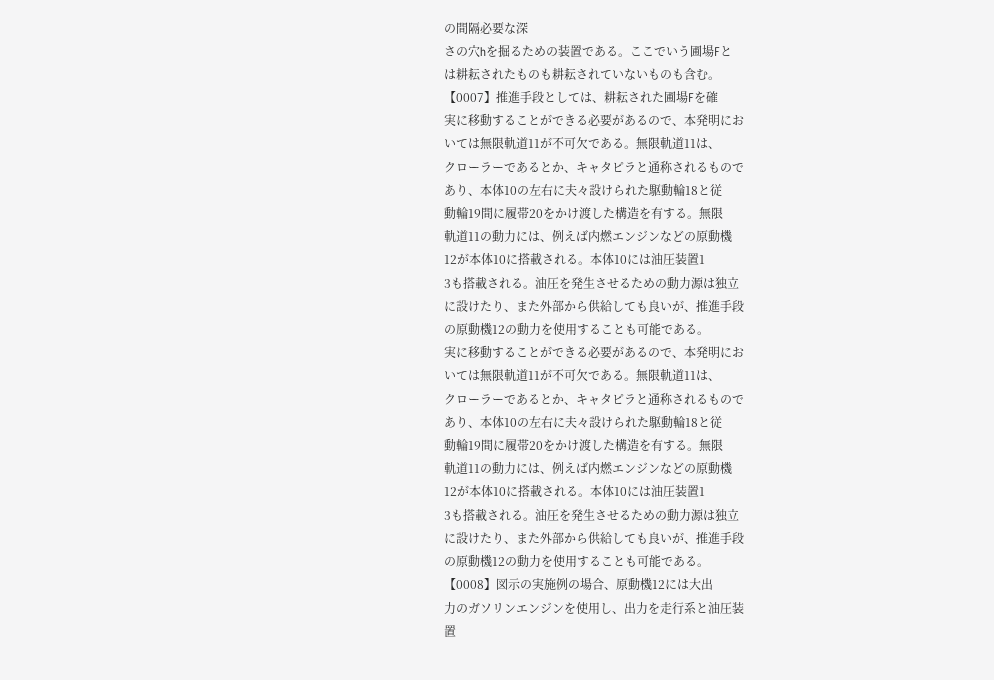の間隔必要な深
さの穴hを掘るための装置である。ここでいう圃場Fと
は耕耘されたものも耕耘されていないものも含む。
【0007】推進手段としては、耕耘された圃場Fを確
実に移動することができる必要があるので、本発明にお
いては無限軌道11が不可欠である。無限軌道11は、
クローラーであるとか、キャタピラと通称されるもので
あり、本体10の左右に夫々設けられた駆動輪18と従
動輪19間に履帯20をかけ渡した構造を有する。無限
軌道11の動力には、例えば内燃エンジンなどの原動機
12が本体10に搭載される。本体10には油圧装置1
3も搭載される。油圧を発生させるための動力源は独立
に設けたり、また外部から供給しても良いが、推進手段
の原動機12の動力を使用することも可能である。
実に移動することができる必要があるので、本発明にお
いては無限軌道11が不可欠である。無限軌道11は、
クローラーであるとか、キャタピラと通称されるもので
あり、本体10の左右に夫々設けられた駆動輪18と従
動輪19間に履帯20をかけ渡した構造を有する。無限
軌道11の動力には、例えば内燃エンジンなどの原動機
12が本体10に搭載される。本体10には油圧装置1
3も搭載される。油圧を発生させるための動力源は独立
に設けたり、また外部から供給しても良いが、推進手段
の原動機12の動力を使用することも可能である。
【0008】図示の実施例の場合、原動機12には大出
力のガソリンエンジンを使用し、出力を走行系と油圧装
置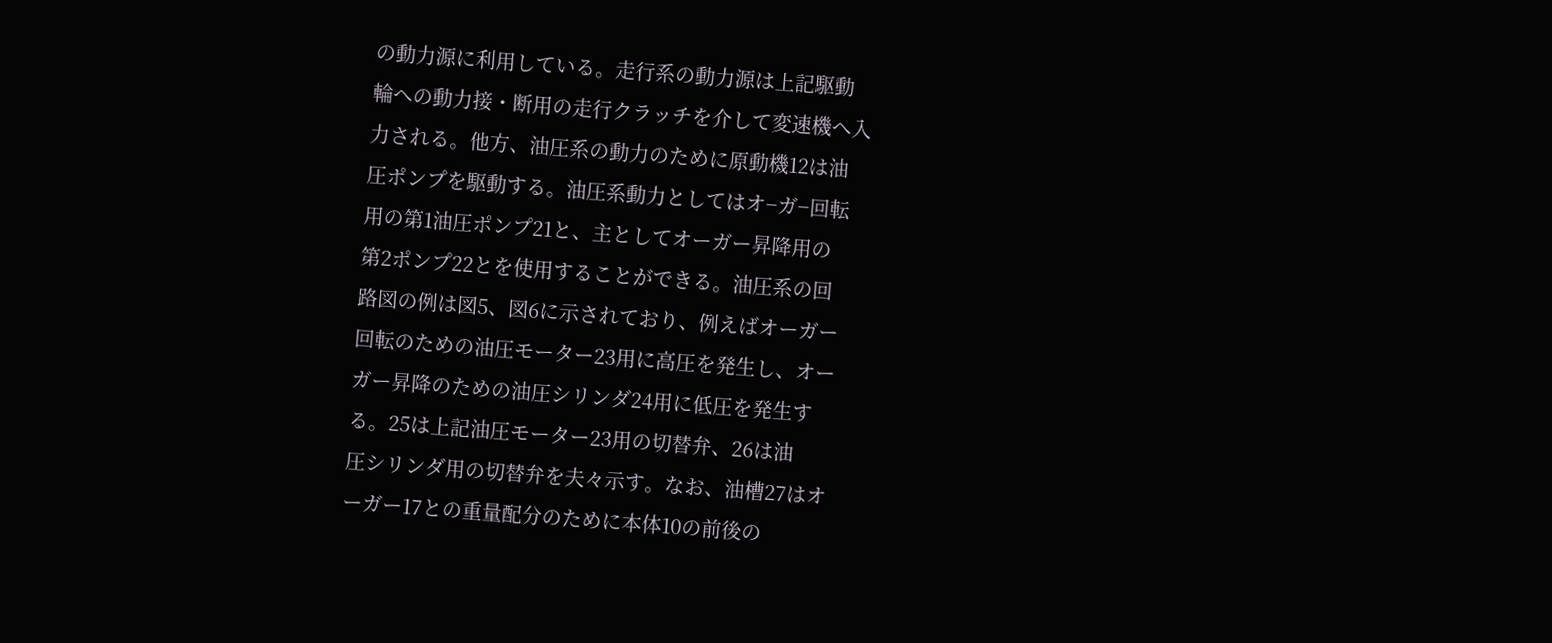の動力源に利用している。走行系の動力源は上記駆動
輪への動力接・断用の走行クラッチを介して変速機へ入
力される。他方、油圧系の動力のために原動機12は油
圧ポンプを駆動する。油圧系動力としてはオ−ガ−回転
用の第1油圧ポンプ21と、主としてオーガー昇降用の
第2ポンプ22とを使用することができる。油圧系の回
路図の例は図5、図6に示されており、例えばオーガー
回転のための油圧モーター23用に高圧を発生し、オー
ガー昇降のための油圧シリンダ24用に低圧を発生す
る。25は上記油圧モーター23用の切替弁、26は油
圧シリンダ用の切替弁を夫々示す。なお、油槽27はオ
ーガー17との重量配分のために本体10の前後の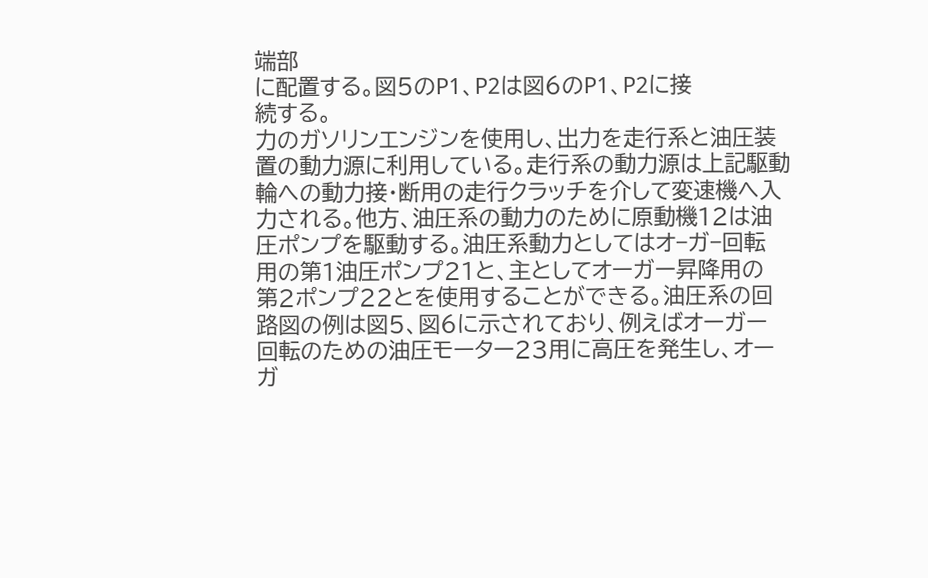端部
に配置する。図5のP1、P2は図6のP1、P2に接
続する。
力のガソリンエンジンを使用し、出力を走行系と油圧装
置の動力源に利用している。走行系の動力源は上記駆動
輪への動力接・断用の走行クラッチを介して変速機へ入
力される。他方、油圧系の動力のために原動機12は油
圧ポンプを駆動する。油圧系動力としてはオ−ガ−回転
用の第1油圧ポンプ21と、主としてオーガー昇降用の
第2ポンプ22とを使用することができる。油圧系の回
路図の例は図5、図6に示されており、例えばオーガー
回転のための油圧モーター23用に高圧を発生し、オー
ガ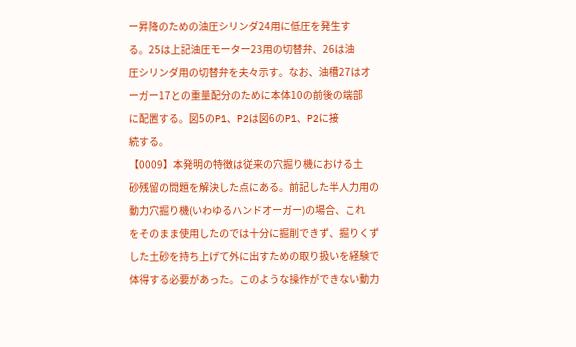ー昇降のための油圧シリンダ24用に低圧を発生す
る。25は上記油圧モーター23用の切替弁、26は油
圧シリンダ用の切替弁を夫々示す。なお、油槽27はオ
ーガー17との重量配分のために本体10の前後の端部
に配置する。図5のP1、P2は図6のP1、P2に接
続する。
【0009】本発明の特徴は従来の穴掘り機における土
砂残留の問題を解決した点にある。前記した半人力用の
動力穴掘り機(いわゆるハンドオーガー)の場合、これ
をそのまま使用したのでは十分に掘削できず、掘りくず
した土砂を持ち上げて外に出すための取り扱いを経験で
体得する必要があった。このような操作ができない動力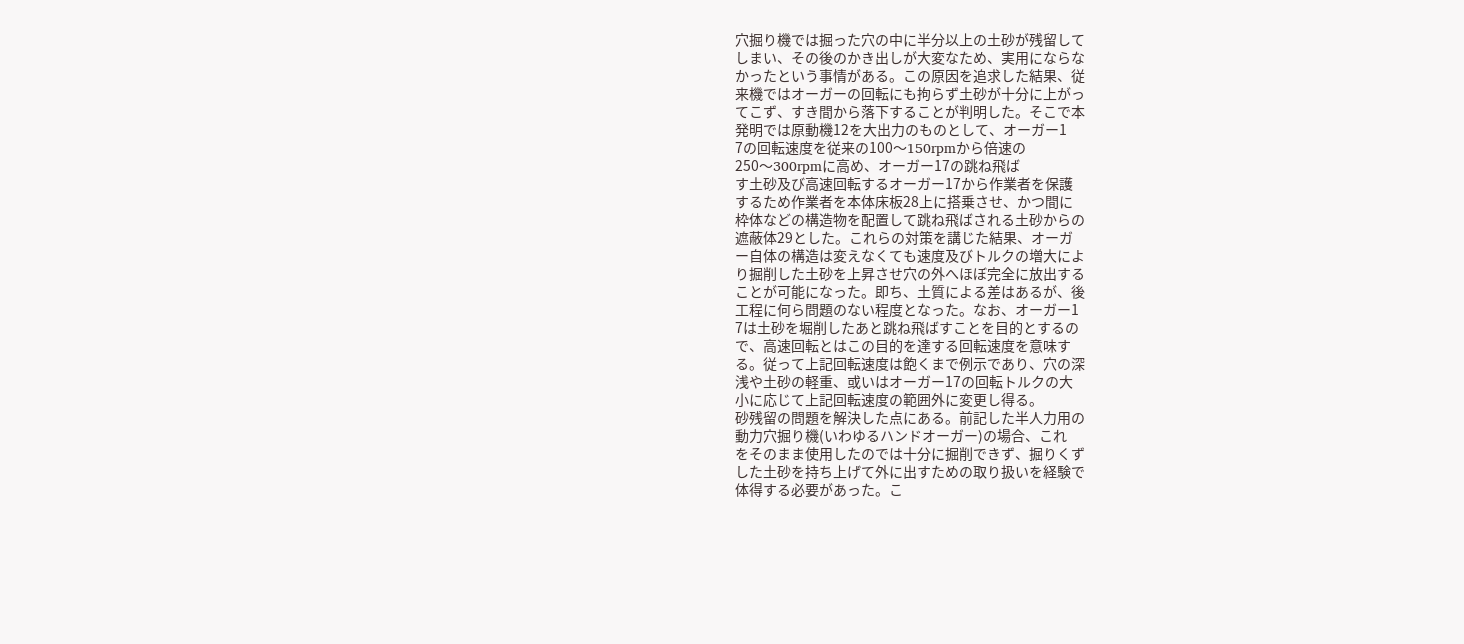穴掘り機では掘った穴の中に半分以上の土砂が残留して
しまい、その後のかき出しが大変なため、実用にならな
かったという事情がある。この原因を追求した結果、従
来機ではオーガーの回転にも拘らず土砂が十分に上がっ
てこず、すき間から落下することが判明した。そこで本
発明では原動機12を大出力のものとして、オーガー1
7の回転速度を従来の100〜150rpmから倍速の
250〜300rpmに高め、オーガー17の跳ね飛ば
す土砂及び高速回転するオーガー17から作業者を保護
するため作業者を本体床板28上に搭乗させ、かつ間に
枠体などの構造物を配置して跳ね飛ばされる土砂からの
遮蔽体29とした。これらの対策を講じた結果、オーガ
ー自体の構造は変えなくても速度及びトルクの増大によ
り掘削した土砂を上昇させ穴の外へほぼ完全に放出する
ことが可能になった。即ち、土質による差はあるが、後
工程に何ら問題のない程度となった。なお、オーガー1
7は土砂を堀削したあと跳ね飛ばすことを目的とするの
で、高速回転とはこの目的を達する回転速度を意味す
る。従って上記回転速度は飽くまで例示であり、穴の深
浅や土砂の軽重、或いはオーガー17の回転トルクの大
小に応じて上記回転速度の範囲外に変更し得る。
砂残留の問題を解決した点にある。前記した半人力用の
動力穴掘り機(いわゆるハンドオーガー)の場合、これ
をそのまま使用したのでは十分に掘削できず、掘りくず
した土砂を持ち上げて外に出すための取り扱いを経験で
体得する必要があった。こ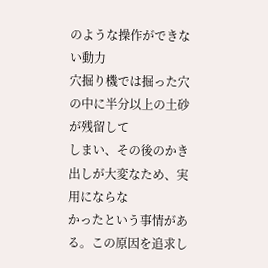のような操作ができない動力
穴掘り機では掘った穴の中に半分以上の土砂が残留して
しまい、その後のかき出しが大変なため、実用にならな
かったという事情がある。この原因を追求し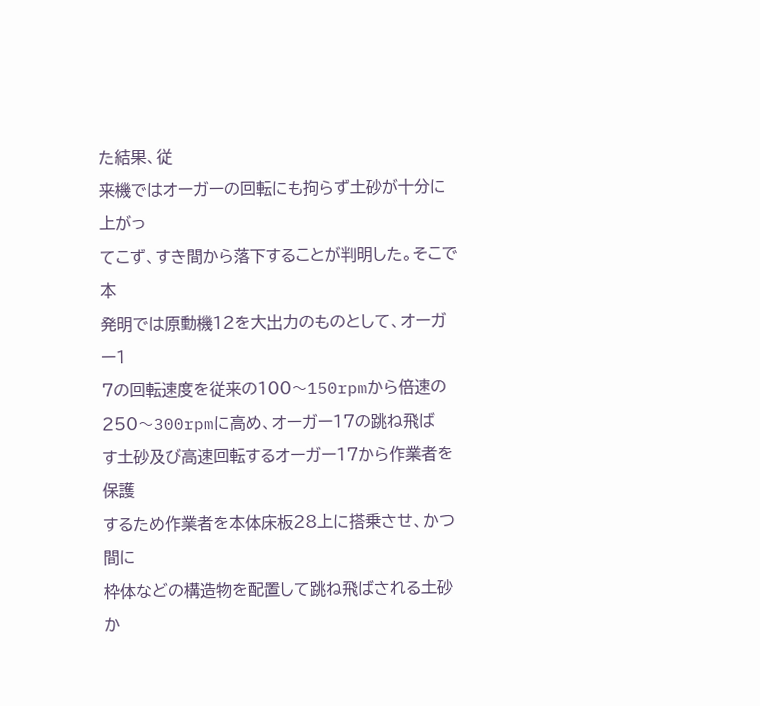た結果、従
来機ではオーガーの回転にも拘らず土砂が十分に上がっ
てこず、すき間から落下することが判明した。そこで本
発明では原動機12を大出力のものとして、オーガー1
7の回転速度を従来の100〜150rpmから倍速の
250〜300rpmに高め、オーガー17の跳ね飛ば
す土砂及び高速回転するオーガー17から作業者を保護
するため作業者を本体床板28上に搭乗させ、かつ間に
枠体などの構造物を配置して跳ね飛ばされる土砂か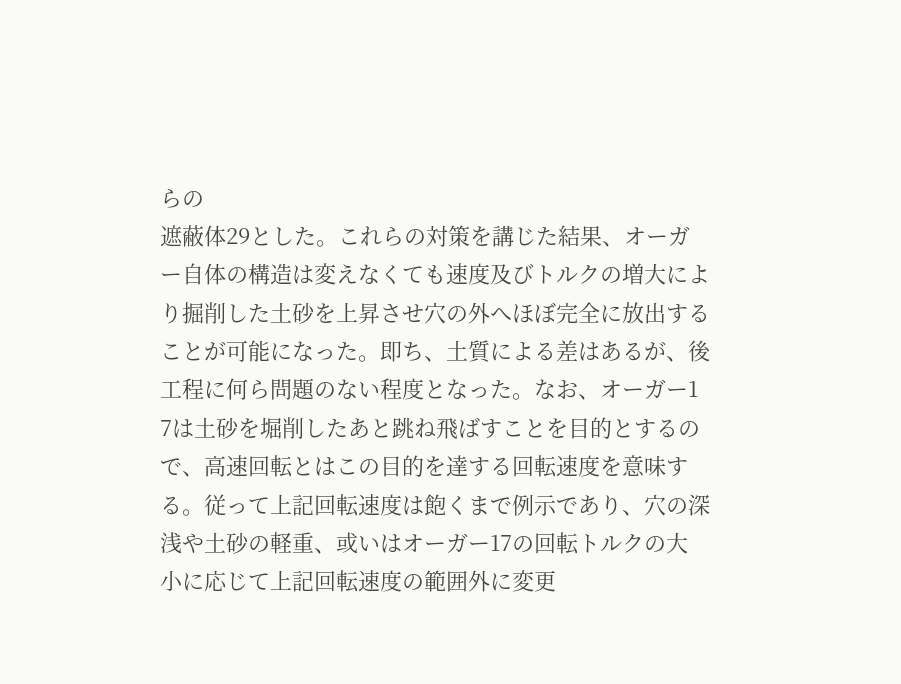らの
遮蔽体29とした。これらの対策を講じた結果、オーガ
ー自体の構造は変えなくても速度及びトルクの増大によ
り掘削した土砂を上昇させ穴の外へほぼ完全に放出する
ことが可能になった。即ち、土質による差はあるが、後
工程に何ら問題のない程度となった。なお、オーガー1
7は土砂を堀削したあと跳ね飛ばすことを目的とするの
で、高速回転とはこの目的を達する回転速度を意味す
る。従って上記回転速度は飽くまで例示であり、穴の深
浅や土砂の軽重、或いはオーガー17の回転トルクの大
小に応じて上記回転速度の範囲外に変更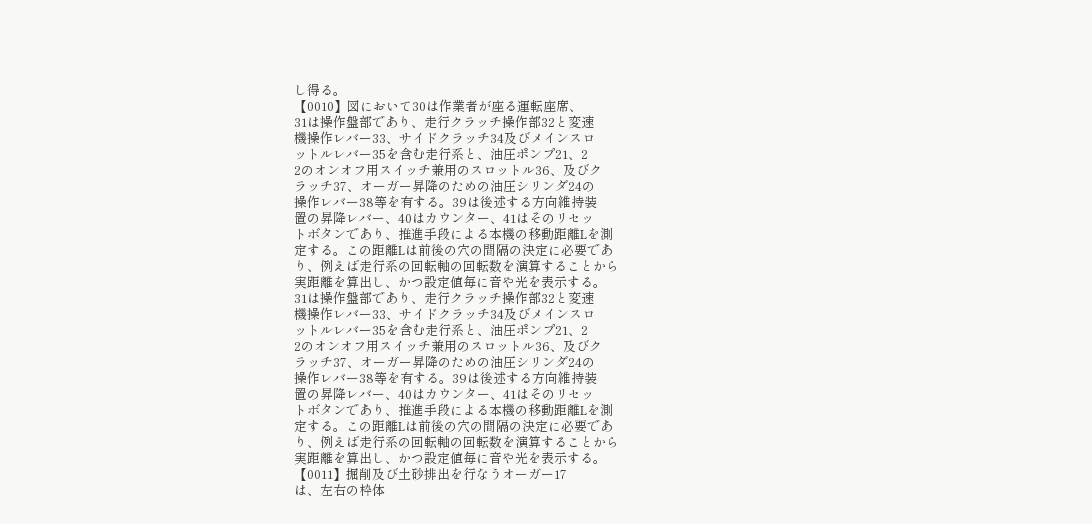し得る。
【0010】図において30は作業者が座る運転座席、
31は操作盤部であり、走行クラッチ操作部32と変速
機操作レバー33、サイドクラッチ34及びメインスロ
ットルレバー35を含む走行系と、油圧ポンプ21、2
2のオンオフ用スイッチ兼用のスロットル36、及びク
ラッチ37、オーガー昇降のための油圧シリンダ24の
操作レバー38等を有する。39は後述する方向維持装
置の昇降レバー、40はカウンター、41はそのリセッ
トボタンであり、推進手段による本機の移動距離Lを測
定する。この距離Lは前後の穴の間隔の決定に必要であ
り、例えば走行系の回転軸の回転数を演算することから
実距離を算出し、かつ設定値毎に音や光を表示する。
31は操作盤部であり、走行クラッチ操作部32と変速
機操作レバー33、サイドクラッチ34及びメインスロ
ットルレバー35を含む走行系と、油圧ポンプ21、2
2のオンオフ用スイッチ兼用のスロットル36、及びク
ラッチ37、オーガー昇降のための油圧シリンダ24の
操作レバー38等を有する。39は後述する方向維持装
置の昇降レバー、40はカウンター、41はそのリセッ
トボタンであり、推進手段による本機の移動距離Lを測
定する。この距離Lは前後の穴の間隔の決定に必要であ
り、例えば走行系の回転軸の回転数を演算することから
実距離を算出し、かつ設定値毎に音や光を表示する。
【0011】掘削及び土砂排出を行なうオーガー17
は、左右の枠体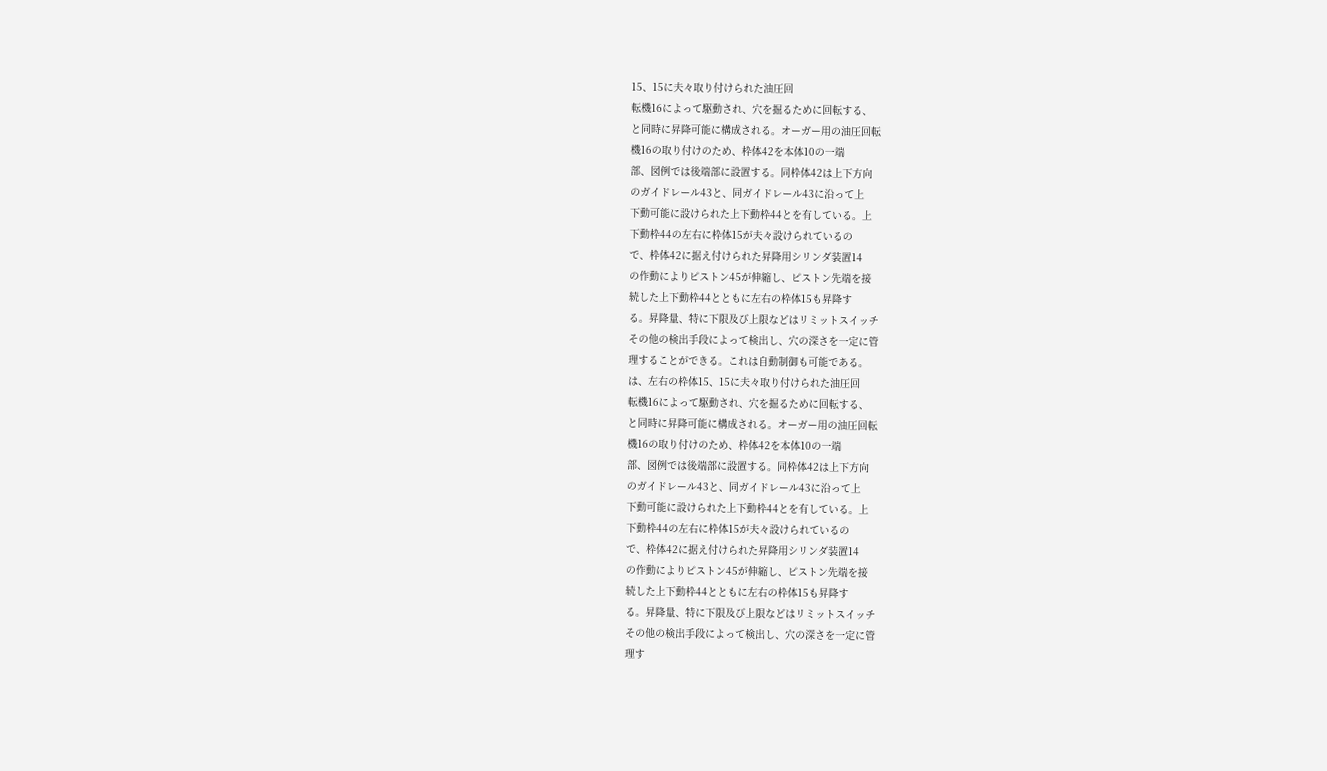15、15に夫々取り付けられた油圧回
転機16によって駆動され、穴を掘るために回転する、
と同時に昇降可能に構成される。オーガー用の油圧回転
機16の取り付けのため、枠体42を本体10の一端
部、図例では後端部に設置する。同枠体42は上下方向
のガイドレール43と、同ガイドレール43に沿って上
下動可能に設けられた上下動枠44とを有している。上
下動枠44の左右に枠体15が夫々設けられているの
で、枠体42に据え付けられた昇降用シリンダ装置14
の作動によりピストン45が伸縮し、ピストン先端を接
続した上下動枠44とともに左右の枠体15も昇降す
る。昇降量、特に下限及び上限などはリミットスイッチ
その他の検出手段によって検出し、穴の深さを一定に管
理することができる。これは自動制御も可能である。
は、左右の枠体15、15に夫々取り付けられた油圧回
転機16によって駆動され、穴を掘るために回転する、
と同時に昇降可能に構成される。オーガー用の油圧回転
機16の取り付けのため、枠体42を本体10の一端
部、図例では後端部に設置する。同枠体42は上下方向
のガイドレール43と、同ガイドレール43に沿って上
下動可能に設けられた上下動枠44とを有している。上
下動枠44の左右に枠体15が夫々設けられているの
で、枠体42に据え付けられた昇降用シリンダ装置14
の作動によりピストン45が伸縮し、ピストン先端を接
続した上下動枠44とともに左右の枠体15も昇降す
る。昇降量、特に下限及び上限などはリミットスイッチ
その他の検出手段によって検出し、穴の深さを一定に管
理す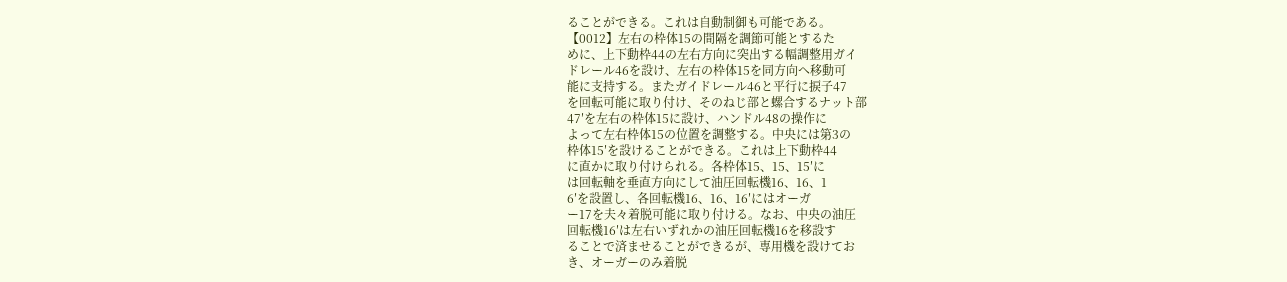ることができる。これは自動制御も可能である。
【0012】左右の枠体15の間隔を調節可能とするた
めに、上下動枠44の左右方向に突出する幅調整用ガイ
ドレール46を設け、左右の枠体15を同方向へ移動可
能に支持する。またガイドレール46と平行に捩子47
を回転可能に取り付け、そのねじ部と螺合するナット部
47′を左右の枠体15に設け、ハンドル48の操作に
よって左右枠体15の位置を調整する。中央には第3の
枠体15′を設けることができる。これは上下動枠44
に直かに取り付けられる。各枠体15、15、15′に
は回転軸を垂直方向にして油圧回転機16、16、1
6′を設置し、各回転機16、16、16′にはオーガ
ー17を夫々着脱可能に取り付ける。なお、中央の油圧
回転機16′は左右いずれかの油圧回転機16を移設す
ることで済ませることができるが、専用機を設けてお
き、オーガーのみ着脱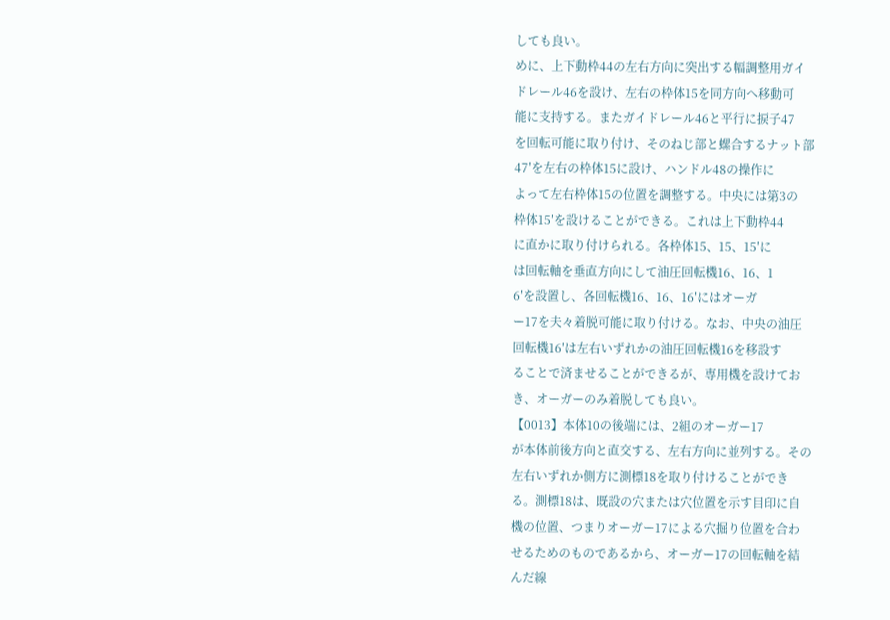しても良い。
めに、上下動枠44の左右方向に突出する幅調整用ガイ
ドレール46を設け、左右の枠体15を同方向へ移動可
能に支持する。またガイドレール46と平行に捩子47
を回転可能に取り付け、そのねじ部と螺合するナット部
47′を左右の枠体15に設け、ハンドル48の操作に
よって左右枠体15の位置を調整する。中央には第3の
枠体15′を設けることができる。これは上下動枠44
に直かに取り付けられる。各枠体15、15、15′に
は回転軸を垂直方向にして油圧回転機16、16、1
6′を設置し、各回転機16、16、16′にはオーガ
ー17を夫々着脱可能に取り付ける。なお、中央の油圧
回転機16′は左右いずれかの油圧回転機16を移設す
ることで済ませることができるが、専用機を設けてお
き、オーガーのみ着脱しても良い。
【0013】本体10の後端には、2組のオーガー17
が本体前後方向と直交する、左右方向に並列する。その
左右いずれか側方に測標18を取り付けることができ
る。測標18は、既設の穴または穴位置を示す目印に自
機の位置、つまりオーガー17による穴掘り位置を合わ
せるためのものであるから、オーガー17の回転軸を結
んだ線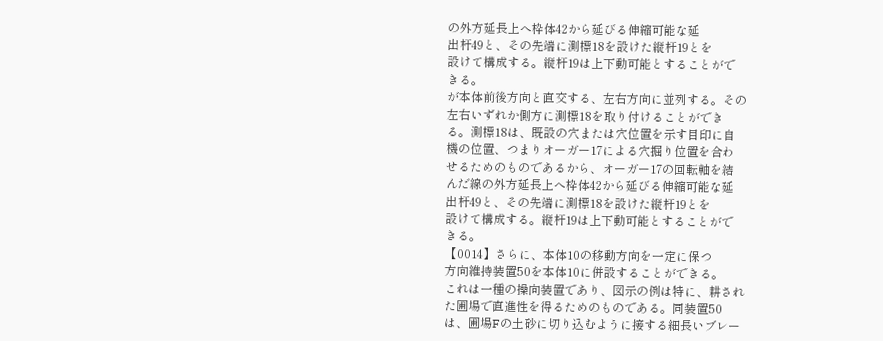の外方延長上へ枠体42から延びる伸縮可能な延
出杆49と、その先端に測標18を設けた縦杆19とを
設けて構成する。縦杆19は上下動可能とすることがで
きる。
が本体前後方向と直交する、左右方向に並列する。その
左右いずれか側方に測標18を取り付けることができ
る。測標18は、既設の穴または穴位置を示す目印に自
機の位置、つまりオーガー17による穴掘り位置を合わ
せるためのものであるから、オーガー17の回転軸を結
んだ線の外方延長上へ枠体42から延びる伸縮可能な延
出杆49と、その先端に測標18を設けた縦杆19とを
設けて構成する。縦杆19は上下動可能とすることがで
きる。
【0014】さらに、本体10の移動方向を一定に保つ
方向維持装置50を本体10に併設することができる。
これは一種の操向装置であり、図示の例は特に、耕され
た圃場で直進性を得るためのものである。同装置50
は、圃場Fの土砂に切り込むように接する細長いブレー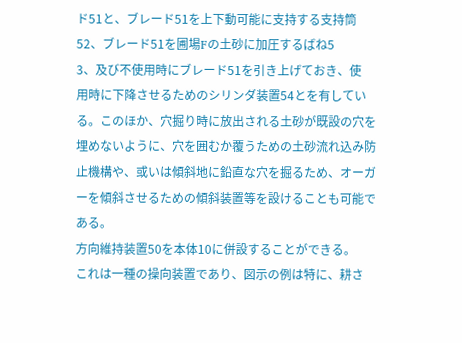ド51と、ブレード51を上下動可能に支持する支持筒
52、ブレード51を圃場Fの土砂に加圧するばね5
3、及び不使用時にブレード51を引き上げておき、使
用時に下降させるためのシリンダ装置54とを有してい
る。このほか、穴掘り時に放出される土砂が既設の穴を
埋めないように、穴を囲むか覆うための土砂流れ込み防
止機構や、或いは傾斜地に鉛直な穴を掘るため、オーガ
ーを傾斜させるための傾斜装置等を設けることも可能で
ある。
方向維持装置50を本体10に併設することができる。
これは一種の操向装置であり、図示の例は特に、耕さ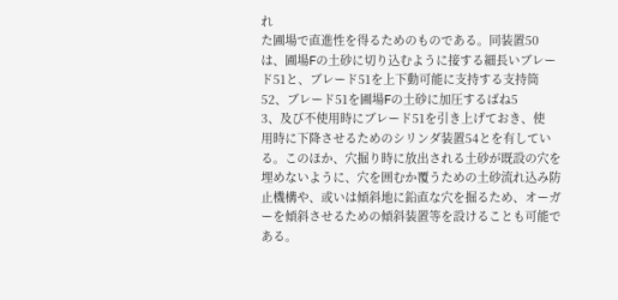れ
た圃場で直進性を得るためのものである。同装置50
は、圃場Fの土砂に切り込むように接する細長いブレー
ド51と、ブレード51を上下動可能に支持する支持筒
52、ブレード51を圃場Fの土砂に加圧するばね5
3、及び不使用時にブレード51を引き上げておき、使
用時に下降させるためのシリンダ装置54とを有してい
る。このほか、穴掘り時に放出される土砂が既設の穴を
埋めないように、穴を囲むか覆うための土砂流れ込み防
止機構や、或いは傾斜地に鉛直な穴を掘るため、オーガ
ーを傾斜させるための傾斜装置等を設けることも可能で
ある。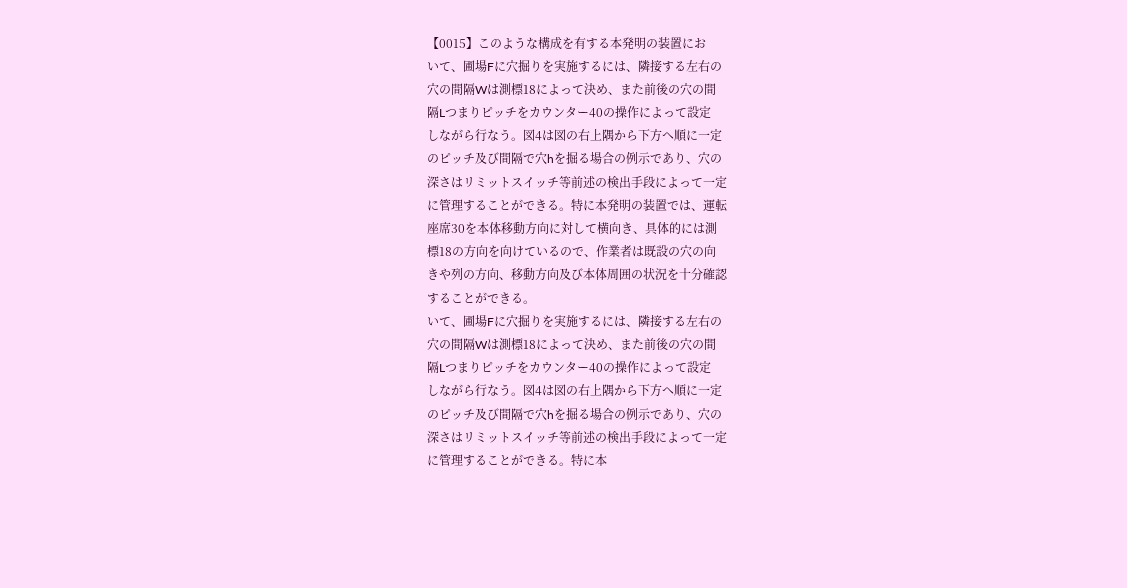【0015】このような構成を有する本発明の装置にお
いて、圃場Fに穴掘りを実施するには、隣接する左右の
穴の間隔Wは測標18によって決め、また前後の穴の間
隔Lつまりピッチをカウンター40の操作によって設定
しながら行なう。図4は図の右上隅から下方へ順に一定
のピッチ及び間隔で穴hを掘る場合の例示であり、穴の
深さはリミットスイッチ等前述の検出手段によって一定
に管理することができる。特に本発明の装置では、運転
座席30を本体移動方向に対して横向き、具体的には測
標18の方向を向けているので、作業者は既設の穴の向
きや列の方向、移動方向及び本体周囲の状況を十分確認
することができる。
いて、圃場Fに穴掘りを実施するには、隣接する左右の
穴の間隔Wは測標18によって決め、また前後の穴の間
隔Lつまりピッチをカウンター40の操作によって設定
しながら行なう。図4は図の右上隅から下方へ順に一定
のピッチ及び間隔で穴hを掘る場合の例示であり、穴の
深さはリミットスイッチ等前述の検出手段によって一定
に管理することができる。特に本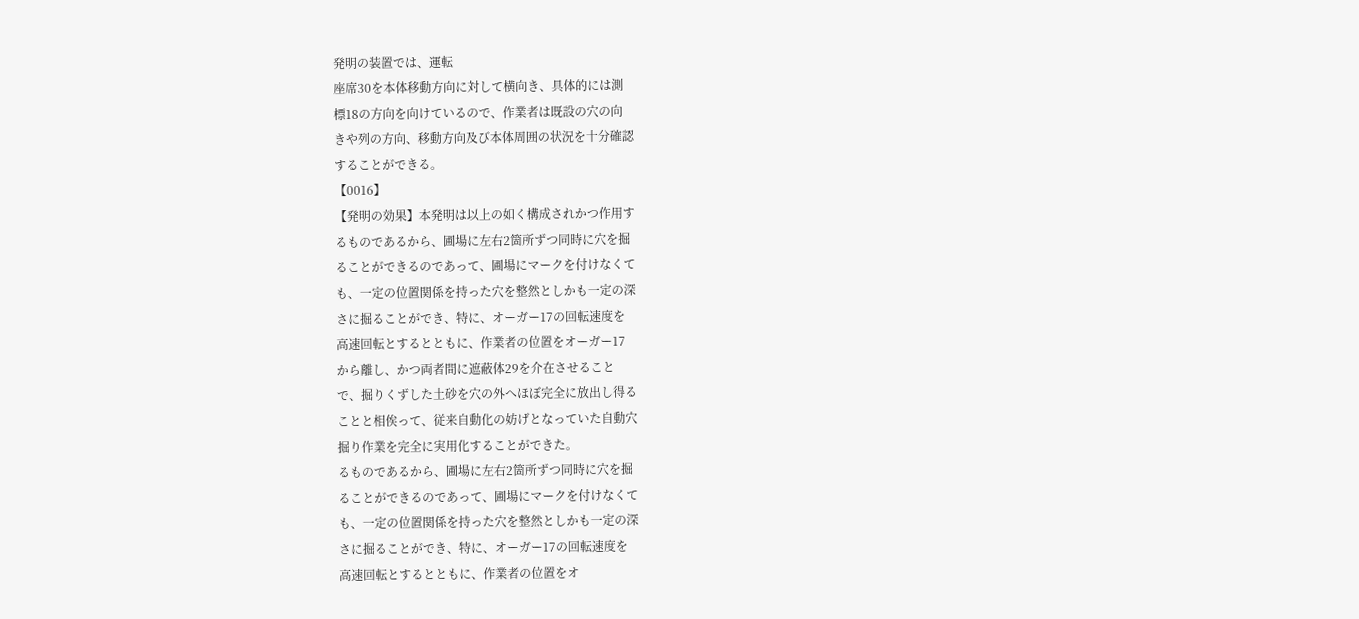発明の装置では、運転
座席30を本体移動方向に対して横向き、具体的には測
標18の方向を向けているので、作業者は既設の穴の向
きや列の方向、移動方向及び本体周囲の状況を十分確認
することができる。
【0016】
【発明の効果】本発明は以上の如く構成されかつ作用す
るものであるから、圃場に左右2箇所ずつ同時に穴を掘
ることができるのであって、圃場にマークを付けなくて
も、一定の位置関係を持った穴を整然としかも一定の深
さに掘ることができ、特に、オーガー17の回転速度を
高速回転とするとともに、作業者の位置をオーガー17
から離し、かつ両者間に遮蔽体29を介在させること
で、掘りくずした土砂を穴の外へほぼ完全に放出し得る
ことと相俟って、従来自動化の妨げとなっていた自動穴
掘り作業を完全に実用化することができた。
るものであるから、圃場に左右2箇所ずつ同時に穴を掘
ることができるのであって、圃場にマークを付けなくて
も、一定の位置関係を持った穴を整然としかも一定の深
さに掘ることができ、特に、オーガー17の回転速度を
高速回転とするとともに、作業者の位置をオ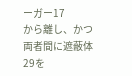ーガー17
から離し、かつ両者間に遮蔽体29を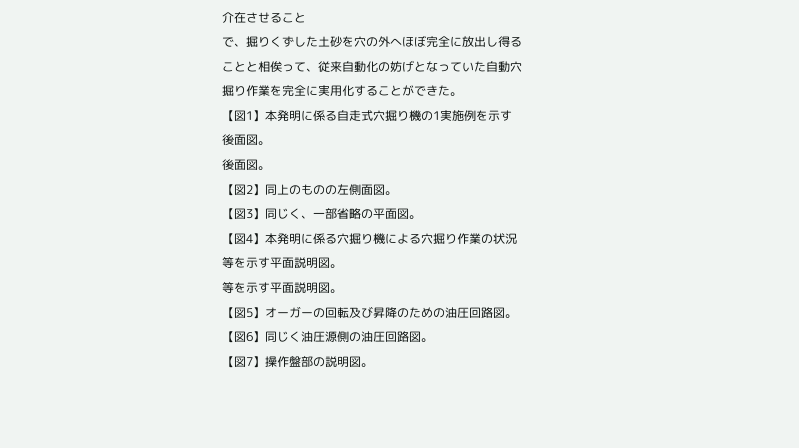介在させること
で、掘りくずした土砂を穴の外へほぼ完全に放出し得る
ことと相俟って、従来自動化の妨げとなっていた自動穴
掘り作業を完全に実用化することができた。
【図1】本発明に係る自走式穴掘り機の1実施例を示す
後面図。
後面図。
【図2】同上のものの左側面図。
【図3】同じく、一部省略の平面図。
【図4】本発明に係る穴掘り機による穴掘り作業の状況
等を示す平面説明図。
等を示す平面説明図。
【図5】オーガーの回転及び昇降のための油圧回路図。
【図6】同じく油圧源側の油圧回路図。
【図7】操作盤部の説明図。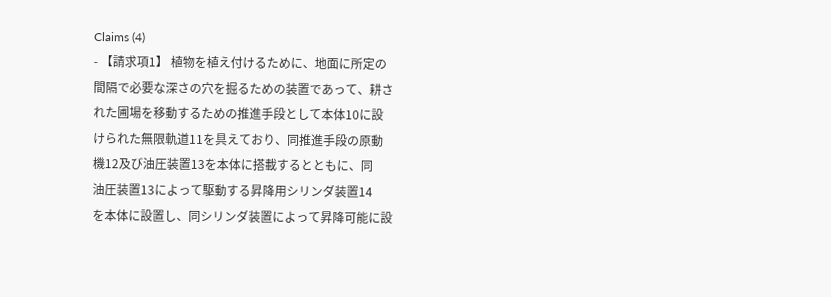Claims (4)
- 【請求項1】 植物を植え付けるために、地面に所定の
間隔で必要な深さの穴を掘るための装置であって、耕さ
れた圃場を移動するための推進手段として本体10に設
けられた無限軌道11を具えており、同推進手段の原動
機12及び油圧装置13を本体に搭載するとともに、同
油圧装置13によって駆動する昇降用シリンダ装置14
を本体に設置し、同シリンダ装置によって昇降可能に設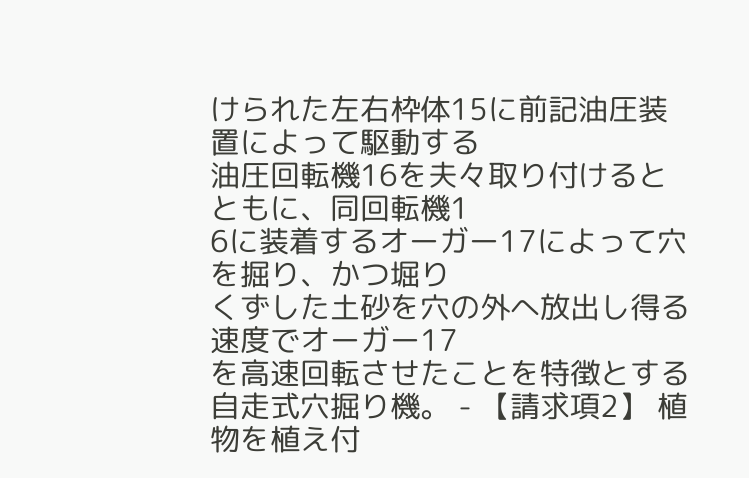けられた左右枠体15に前記油圧装置によって駆動する
油圧回転機16を夫々取り付けるとともに、同回転機1
6に装着するオーガー17によって穴を掘り、かつ堀り
くずした土砂を穴の外へ放出し得る速度でオーガー17
を高速回転させたことを特徴とする自走式穴掘り機。 - 【請求項2】 植物を植え付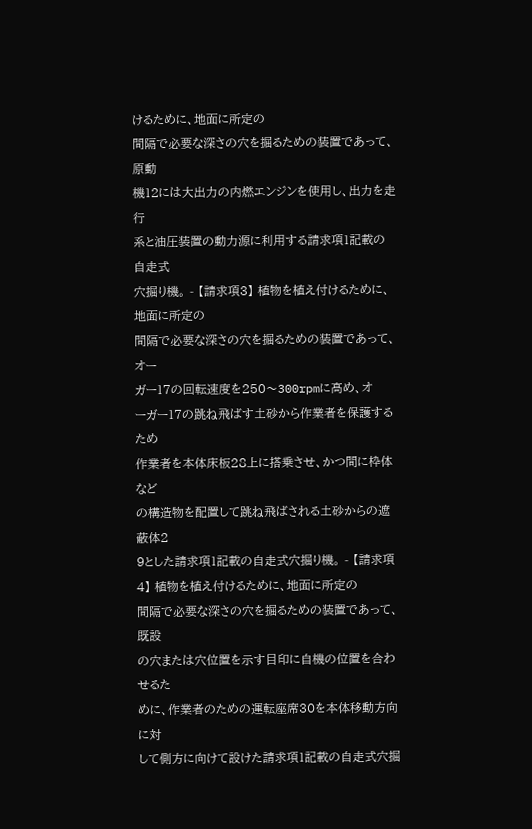けるために、地面に所定の
間隔で必要な深さの穴を掘るための装置であって、原動
機12には大出力の内燃エンジンを使用し、出力を走行
系と油圧装置の動力源に利用する請求項1記載の自走式
穴掘り機。 - 【請求項3】 植物を植え付けるために、地面に所定の
間隔で必要な深さの穴を掘るための装置であって、オー
ガー17の回転速度を250〜300rpmに高め、オ
ーガー17の跳ね飛ばす土砂から作業者を保護するため
作業者を本体床板28上に搭乗させ、かつ間に枠体など
の構造物を配置して跳ね飛ばされる土砂からの遮蔽体2
9とした請求項1記載の自走式穴掘り機。 - 【請求項4】 植物を植え付けるために、地面に所定の
間隔で必要な深さの穴を掘るための装置であって、既設
の穴または穴位置を示す目印に自機の位置を合わせるた
めに、作業者のための運転座席30を本体移動方向に対
して側方に向けて設けた請求項1記載の自走式穴掘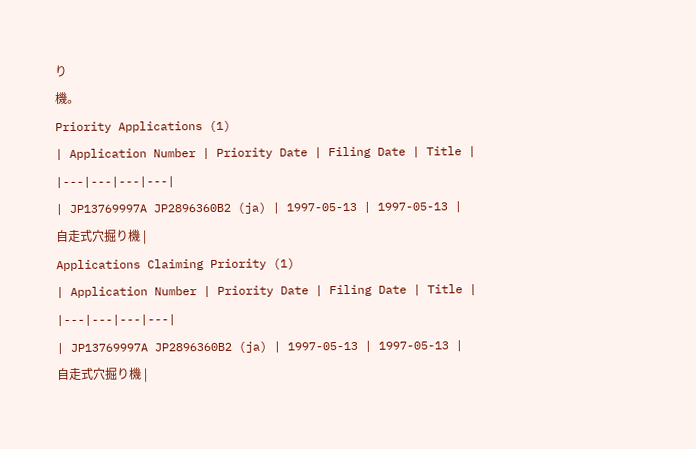り
機。
Priority Applications (1)
| Application Number | Priority Date | Filing Date | Title |
|---|---|---|---|
| JP13769997A JP2896360B2 (ja) | 1997-05-13 | 1997-05-13 | 自走式穴掘り機 |
Applications Claiming Priority (1)
| Application Number | Priority Date | Filing Date | Title |
|---|---|---|---|
| JP13769997A JP2896360B2 (ja) | 1997-05-13 | 1997-05-13 | 自走式穴掘り機 |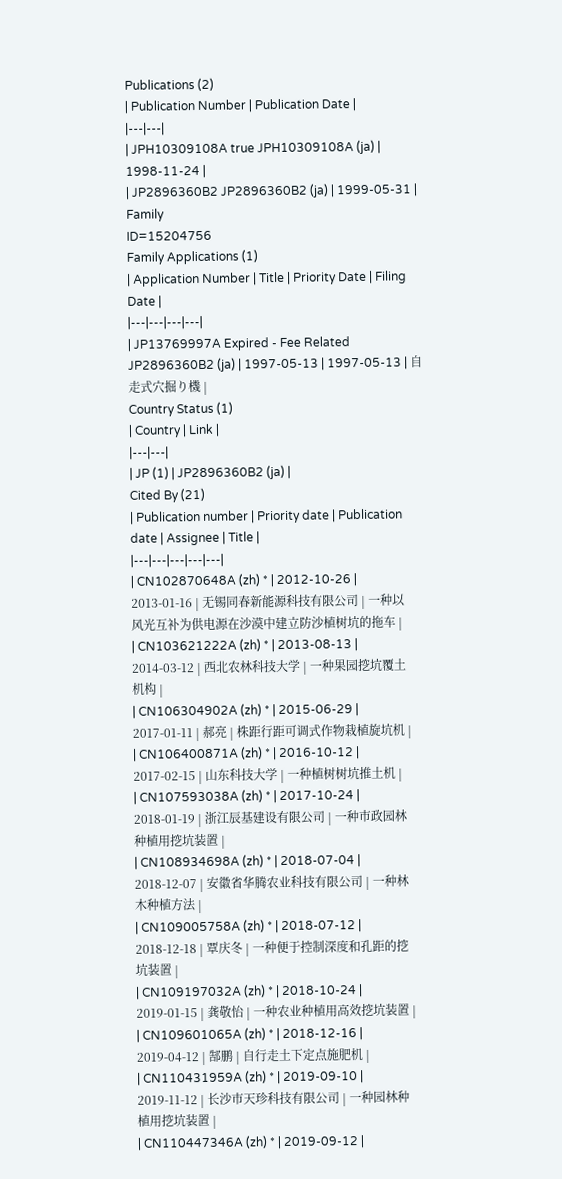Publications (2)
| Publication Number | Publication Date |
|---|---|
| JPH10309108A true JPH10309108A (ja) | 1998-11-24 |
| JP2896360B2 JP2896360B2 (ja) | 1999-05-31 |
Family
ID=15204756
Family Applications (1)
| Application Number | Title | Priority Date | Filing Date |
|---|---|---|---|
| JP13769997A Expired - Fee Related JP2896360B2 (ja) | 1997-05-13 | 1997-05-13 | 自走式穴掘り機 |
Country Status (1)
| Country | Link |
|---|---|
| JP (1) | JP2896360B2 (ja) |
Cited By (21)
| Publication number | Priority date | Publication date | Assignee | Title |
|---|---|---|---|---|
| CN102870648A (zh) * | 2012-10-26 | 2013-01-16 | 无锡同春新能源科技有限公司 | 一种以风光互补为供电源在沙漠中建立防沙植树坑的拖车 |
| CN103621222A (zh) * | 2013-08-13 | 2014-03-12 | 西北农林科技大学 | 一种果园挖坑覆土机构 |
| CN106304902A (zh) * | 2015-06-29 | 2017-01-11 | 郝亮 | 株距行距可调式作物栽植旋坑机 |
| CN106400871A (zh) * | 2016-10-12 | 2017-02-15 | 山东科技大学 | 一种植树树坑推土机 |
| CN107593038A (zh) * | 2017-10-24 | 2018-01-19 | 浙江辰基建设有限公司 | 一种市政园林种植用挖坑装置 |
| CN108934698A (zh) * | 2018-07-04 | 2018-12-07 | 安徽省华腾农业科技有限公司 | 一种林木种植方法 |
| CN109005758A (zh) * | 2018-07-12 | 2018-12-18 | 覃庆冬 | 一种便于控制深度和孔距的挖坑装置 |
| CN109197032A (zh) * | 2018-10-24 | 2019-01-15 | 龚敬怡 | 一种农业种植用高效挖坑装置 |
| CN109601065A (zh) * | 2018-12-16 | 2019-04-12 | 郜鹏 | 自行走土下定点施肥机 |
| CN110431959A (zh) * | 2019-09-10 | 2019-11-12 | 长沙市天珍科技有限公司 | 一种园林种植用挖坑装置 |
| CN110447346A (zh) * | 2019-09-12 |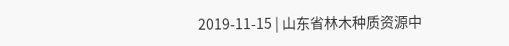2019-11-15 | 山东省林木种质资源中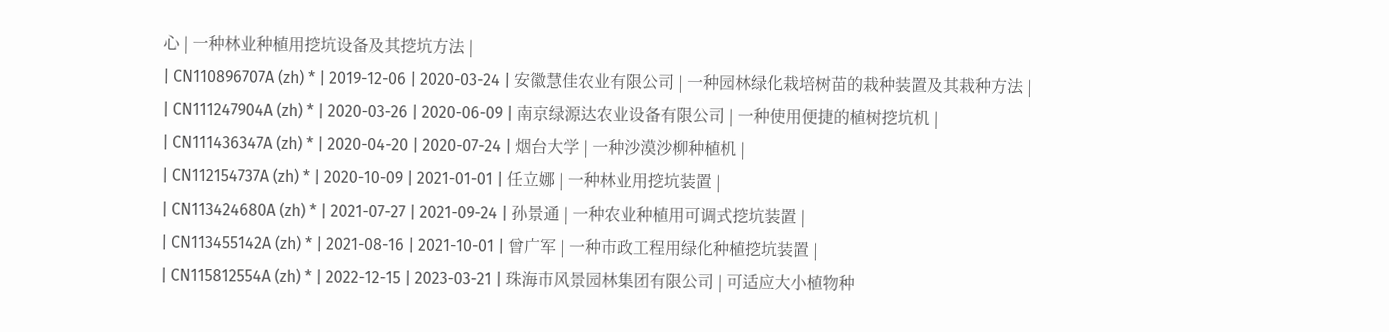心 | 一种林业种植用挖坑设备及其挖坑方法 |
| CN110896707A (zh) * | 2019-12-06 | 2020-03-24 | 安徽慧佳农业有限公司 | 一种园林绿化栽培树苗的栽种装置及其栽种方法 |
| CN111247904A (zh) * | 2020-03-26 | 2020-06-09 | 南京绿源达农业设备有限公司 | 一种使用便捷的植树挖坑机 |
| CN111436347A (zh) * | 2020-04-20 | 2020-07-24 | 烟台大学 | 一种沙漠沙柳种植机 |
| CN112154737A (zh) * | 2020-10-09 | 2021-01-01 | 任立娜 | 一种林业用挖坑装置 |
| CN113424680A (zh) * | 2021-07-27 | 2021-09-24 | 孙景通 | 一种农业种植用可调式挖坑装置 |
| CN113455142A (zh) * | 2021-08-16 | 2021-10-01 | 曾广军 | 一种市政工程用绿化种植挖坑装置 |
| CN115812554A (zh) * | 2022-12-15 | 2023-03-21 | 珠海市风景园林集团有限公司 | 可适应大小植物种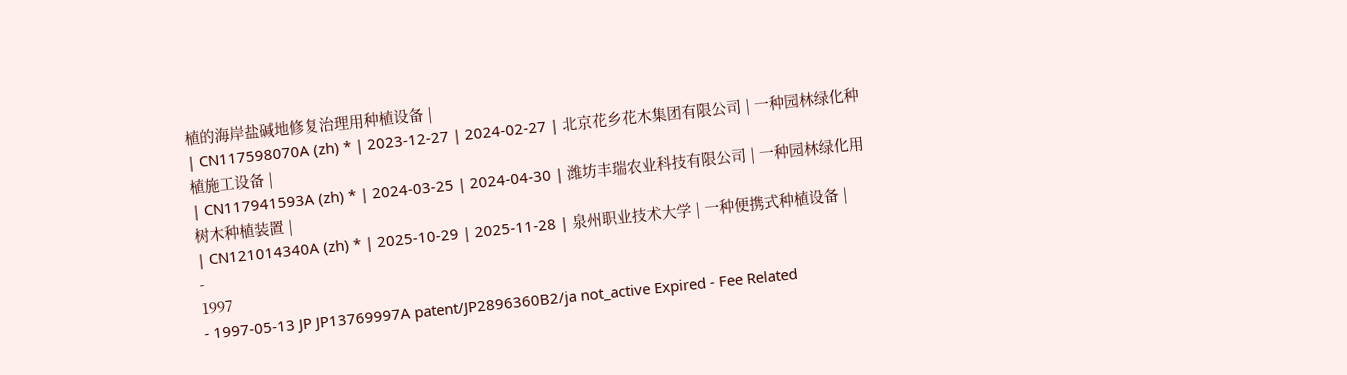植的海岸盐碱地修复治理用种植设备 |
| CN117598070A (zh) * | 2023-12-27 | 2024-02-27 | 北京花乡花木集团有限公司 | 一种园林绿化种植施工设备 |
| CN117941593A (zh) * | 2024-03-25 | 2024-04-30 | 潍坊丰瑞农业科技有限公司 | 一种园林绿化用树木种植装置 |
| CN121014340A (zh) * | 2025-10-29 | 2025-11-28 | 泉州职业技术大学 | 一种便携式种植设备 |
-
1997
- 1997-05-13 JP JP13769997A patent/JP2896360B2/ja not_active Expired - Fee Related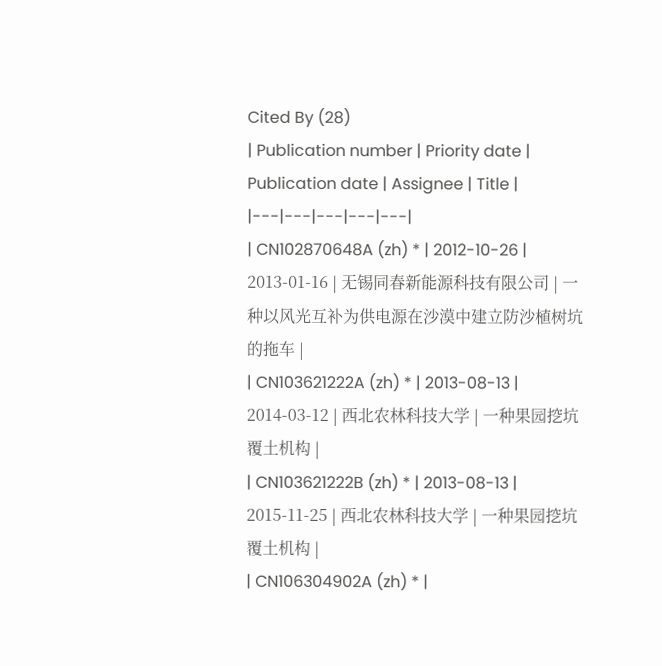Cited By (28)
| Publication number | Priority date | Publication date | Assignee | Title |
|---|---|---|---|---|
| CN102870648A (zh) * | 2012-10-26 | 2013-01-16 | 无锡同春新能源科技有限公司 | 一种以风光互补为供电源在沙漠中建立防沙植树坑的拖车 |
| CN103621222A (zh) * | 2013-08-13 | 2014-03-12 | 西北农林科技大学 | 一种果园挖坑覆土机构 |
| CN103621222B (zh) * | 2013-08-13 | 2015-11-25 | 西北农林科技大学 | 一种果园挖坑覆土机构 |
| CN106304902A (zh) * |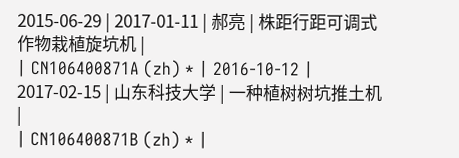2015-06-29 | 2017-01-11 | 郝亮 | 株距行距可调式作物栽植旋坑机 |
| CN106400871A (zh) * | 2016-10-12 | 2017-02-15 | 山东科技大学 | 一种植树树坑推土机 |
| CN106400871B (zh) * |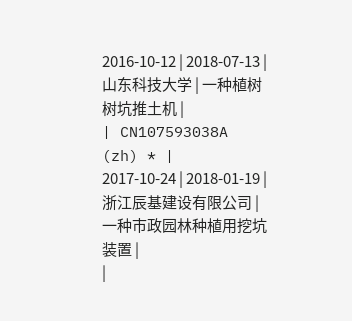2016-10-12 | 2018-07-13 | 山东科技大学 | 一种植树树坑推土机 |
| CN107593038A (zh) * | 2017-10-24 | 2018-01-19 | 浙江辰基建设有限公司 | 一种市政园林种植用挖坑装置 |
|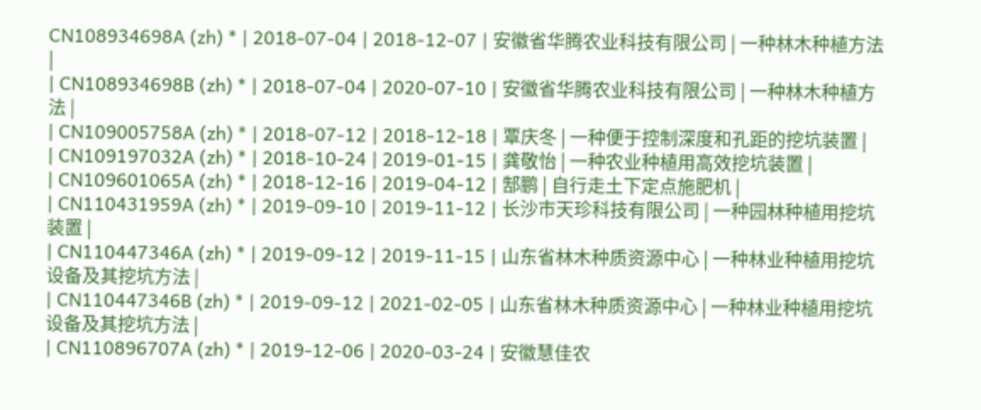CN108934698A (zh) * | 2018-07-04 | 2018-12-07 | 安徽省华腾农业科技有限公司 | 一种林木种植方法 |
| CN108934698B (zh) * | 2018-07-04 | 2020-07-10 | 安徽省华腾农业科技有限公司 | 一种林木种植方法 |
| CN109005758A (zh) * | 2018-07-12 | 2018-12-18 | 覃庆冬 | 一种便于控制深度和孔距的挖坑装置 |
| CN109197032A (zh) * | 2018-10-24 | 2019-01-15 | 龚敬怡 | 一种农业种植用高效挖坑装置 |
| CN109601065A (zh) * | 2018-12-16 | 2019-04-12 | 郜鹏 | 自行走土下定点施肥机 |
| CN110431959A (zh) * | 2019-09-10 | 2019-11-12 | 长沙市天珍科技有限公司 | 一种园林种植用挖坑装置 |
| CN110447346A (zh) * | 2019-09-12 | 2019-11-15 | 山东省林木种质资源中心 | 一种林业种植用挖坑设备及其挖坑方法 |
| CN110447346B (zh) * | 2019-09-12 | 2021-02-05 | 山东省林木种质资源中心 | 一种林业种植用挖坑设备及其挖坑方法 |
| CN110896707A (zh) * | 2019-12-06 | 2020-03-24 | 安徽慧佳农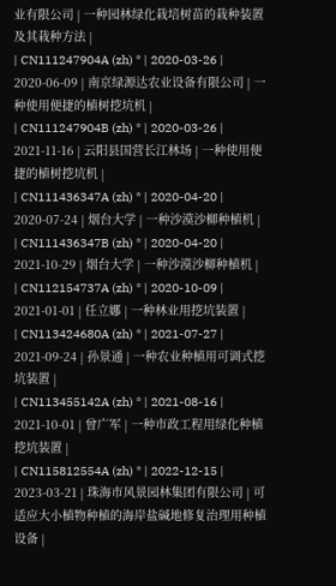业有限公司 | 一种园林绿化栽培树苗的栽种装置及其栽种方法 |
| CN111247904A (zh) * | 2020-03-26 | 2020-06-09 | 南京绿源达农业设备有限公司 | 一种使用便捷的植树挖坑机 |
| CN111247904B (zh) * | 2020-03-26 | 2021-11-16 | 云阳县国营长江林场 | 一种使用便捷的植树挖坑机 |
| CN111436347A (zh) * | 2020-04-20 | 2020-07-24 | 烟台大学 | 一种沙漠沙柳种植机 |
| CN111436347B (zh) * | 2020-04-20 | 2021-10-29 | 烟台大学 | 一种沙漠沙柳种植机 |
| CN112154737A (zh) * | 2020-10-09 | 2021-01-01 | 任立娜 | 一种林业用挖坑装置 |
| CN113424680A (zh) * | 2021-07-27 | 2021-09-24 | 孙景通 | 一种农业种植用可调式挖坑装置 |
| CN113455142A (zh) * | 2021-08-16 | 2021-10-01 | 曾广军 | 一种市政工程用绿化种植挖坑装置 |
| CN115812554A (zh) * | 2022-12-15 | 2023-03-21 | 珠海市风景园林集团有限公司 | 可适应大小植物种植的海岸盐碱地修复治理用种植设备 |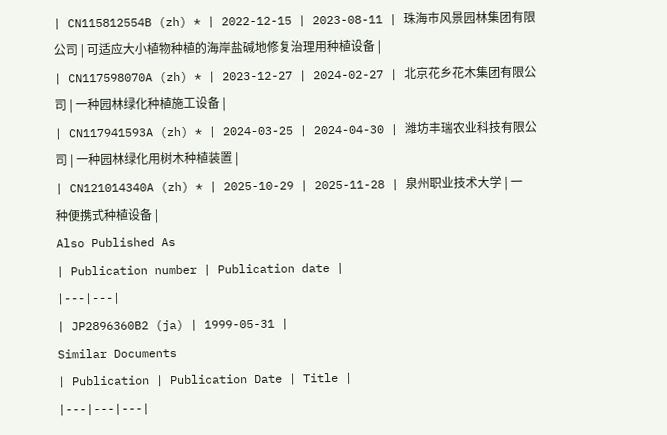| CN115812554B (zh) * | 2022-12-15 | 2023-08-11 | 珠海市风景园林集团有限公司 | 可适应大小植物种植的海岸盐碱地修复治理用种植设备 |
| CN117598070A (zh) * | 2023-12-27 | 2024-02-27 | 北京花乡花木集团有限公司 | 一种园林绿化种植施工设备 |
| CN117941593A (zh) * | 2024-03-25 | 2024-04-30 | 潍坊丰瑞农业科技有限公司 | 一种园林绿化用树木种植装置 |
| CN121014340A (zh) * | 2025-10-29 | 2025-11-28 | 泉州职业技术大学 | 一种便携式种植设备 |
Also Published As
| Publication number | Publication date |
|---|---|
| JP2896360B2 (ja) | 1999-05-31 |
Similar Documents
| Publication | Publication Date | Title |
|---|---|---|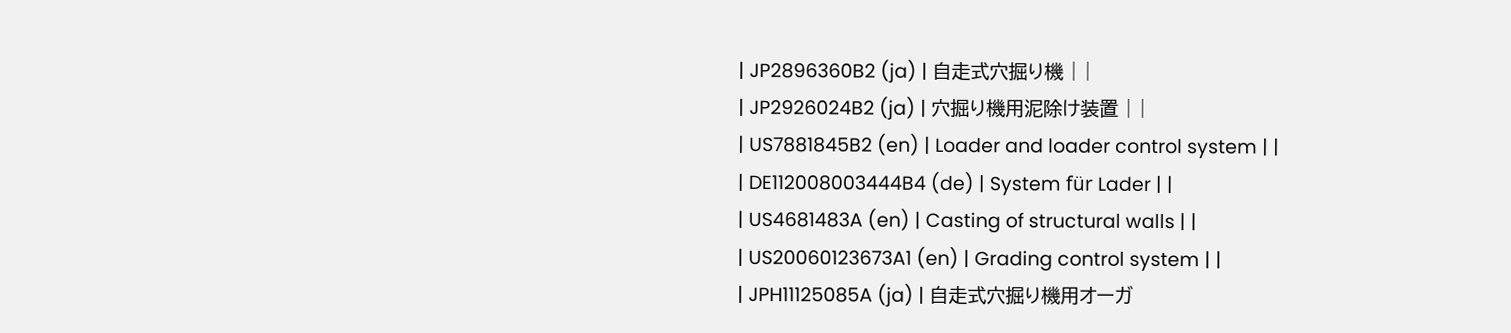| JP2896360B2 (ja) | 自走式穴掘り機 | |
| JP2926024B2 (ja) | 穴掘り機用泥除け装置 | |
| US7881845B2 (en) | Loader and loader control system | |
| DE112008003444B4 (de) | System für Lader | |
| US4681483A (en) | Casting of structural walls | |
| US20060123673A1 (en) | Grading control system | |
| JPH11125085A (ja) | 自走式穴掘り機用オーガ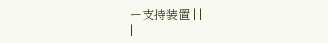ー支持装置 | |
|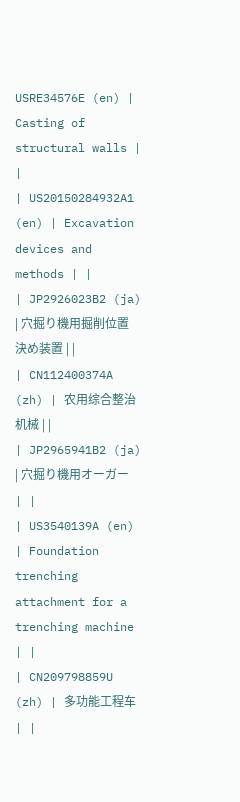USRE34576E (en) | Casting of structural walls | |
| US20150284932A1 (en) | Excavation devices and methods | |
| JP2926023B2 (ja) | 穴掘り機用掘削位置決め装置 | |
| CN112400374A (zh) | 农用综合整治机械 | |
| JP2965941B2 (ja) | 穴掘り機用オーガー | |
| US3540139A (en) | Foundation trenching attachment for a trenching machine | |
| CN209798859U (zh) | 多功能工程车 | |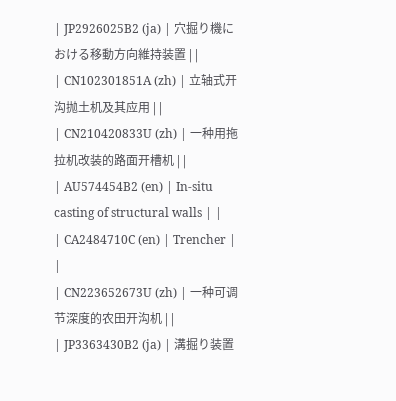| JP2926025B2 (ja) | 穴掘り機における移動方向維持装置 | |
| CN102301851A (zh) | 立轴式开沟抛土机及其应用 | |
| CN210420833U (zh) | 一种用拖拉机改装的路面开槽机 | |
| AU574454B2 (en) | In-situ casting of structural walls | |
| CA2484710C (en) | Trencher | |
| CN223652673U (zh) | 一种可调节深度的农田开沟机 | |
| JP3363430B2 (ja) | 溝掘り装置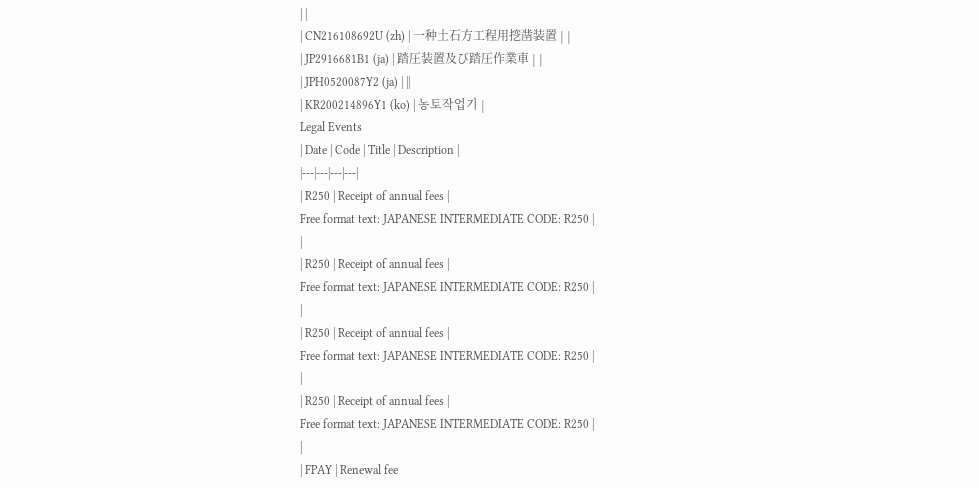| |
| CN216108692U (zh) | 一种土石方工程用挖凿装置 | |
| JP2916681B1 (ja) | 踏圧装置及び踏圧作業車 | |
| JPH0520087Y2 (ja) | ||
| KR200214896Y1 (ko) | 농토작업기 |
Legal Events
| Date | Code | Title | Description |
|---|---|---|---|
| R250 | Receipt of annual fees |
Free format text: JAPANESE INTERMEDIATE CODE: R250 |
|
| R250 | Receipt of annual fees |
Free format text: JAPANESE INTERMEDIATE CODE: R250 |
|
| R250 | Receipt of annual fees |
Free format text: JAPANESE INTERMEDIATE CODE: R250 |
|
| R250 | Receipt of annual fees |
Free format text: JAPANESE INTERMEDIATE CODE: R250 |
|
| FPAY | Renewal fee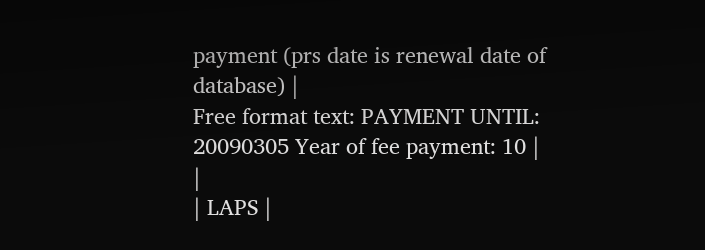payment (prs date is renewal date of database) |
Free format text: PAYMENT UNTIL: 20090305 Year of fee payment: 10 |
|
| LAPS |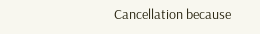Cancellation because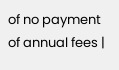of no payment of annual fees |